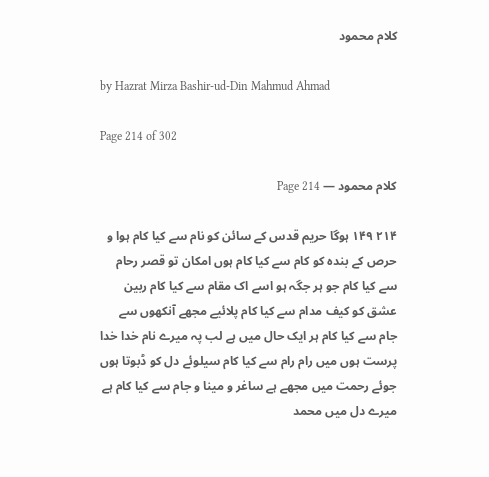کلام محمود

by Hazrat Mirza Bashir-ud-Din Mahmud Ahmad

Page 214 of 302

کلام محمود — Page 214

۲۱۴ ۱۴۹ ہوگا حریم قدس کے سائن کو نام سے کیا کام ہوا و حرص کے بندہ کو کام سے کیا کام ہوں امکان تو قصر رحام سے کیا کام جو ہر جگہ ہو اسے اک مقام سے کیا کام ربین عشق کو کیف مدام سے کیا کام پلائیے مجھے آنکھوں سے جام سے کیا کام ہر ایک حال میں ہے لب پہ میرے نام خدا خدا پرست ہوں میں رام رام سے کیا کام سیلوئے دل کو ڈبوتا ہوں جوئے رحمت میں مجھے ہے ساغر و مینا و جام سے کیا کام ہے میرے دل میں محمد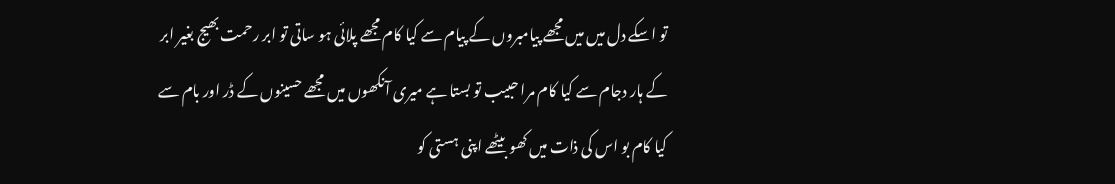تو اسکے دل میں میں مجھے پیامبروں کے پیام سے کیا کام مجھے پلائی ہو ساتی تو ابر رحمت بھیج بغیر ابر کے ہار دجام سے کیا کام مرا حبیب تو بستا ہے میری آنکھوں میں مجھے حسینوں کے ڈر اور بام سے کیا کام بو اس کی ذات میں کھو بیٹھے اپنی ہستی کو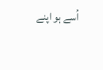اُسے ہو اپنے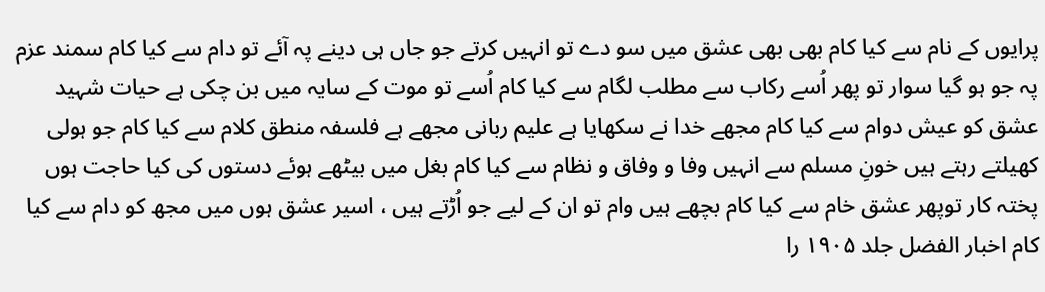پرایوں کے نام سے کیا کام بھی بھی عشق میں سو دے تو انہیں کرتے جو جاں ہی دینے پہ آئے تو دام سے کیا کام سمند عزم پہ جو ہو گیا سوار تو پھر اُسے رکاب سے مطلب لگام سے کیا کام اُسے تو موت کے سایہ میں بن چکی ہے حیات شہید عشق کو عیش دوام سے کیا کام مجھے خدا نے سکھایا ہے علیم ربانی مجھے ہے فلسفہ منطق کلام سے کیا کام جو ہولی کھیلتے رہتے ہیں خونِ مسلم سے انہیں وفا و وفاق و نظام سے کیا کام بغل میں بیٹھے ہوئے دستوں کی کیا حاجت ہوں پختہ کار توپھر عشق خام سے کیا کام بچھے ہیں وام تو ان کے لیے جو اُڑتے ہیں ، اسیر عشق ہوں میں مجھ کو دام سے کیا کام اخبار الفضل جلد ۱۹۰۵ را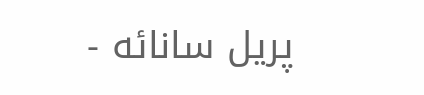پریل سانائه -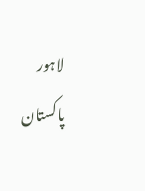لاہور پاکستان